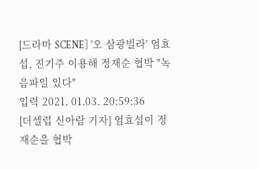[드라마 SCENE] '오 삼광빌라' 엄효섭, 진기주 이용해 정재순 협박 "녹음파일 있다"
입력 2021. 01.03. 20:59:36
[더셀럽 신아람 기자] 엄효섭이 정재순을 협박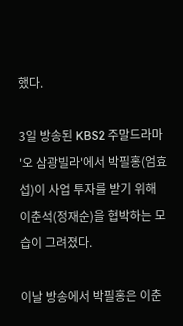했다.

3일 방송된 KBS2 주말드라마 '오 삼광빌라'에서 박필홍(엄효섭)이 사업 투자를 받기 위해 이춘석(정재순)을 협박하는 모습이 그려졌다.

이날 방송에서 박필홍은 이춘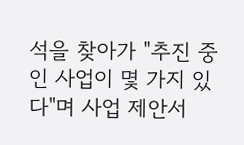석을 찾아가 "추진 중인 사업이 몇 가지 있다"며 사업 제안서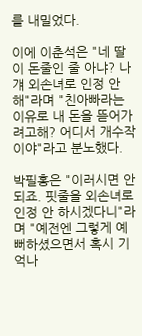를 내밀었다.

이에 이춘석은 "네 딸이 돈줄인 줄 아냐? 나 걔 외손녀로 인정 안 해"라며 "친아빠라는 이유로 내 돈을 뜯어가려고해? 어디서 개수작이야"라고 분노했다.

박필홍은 "이러시면 안 되죠. 핏줄을 외손녀로 인정 안 하시겠다니"라며 "예전엔 그렇게 예뻐하셨으면서 혹시 기억나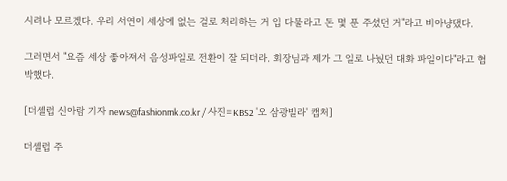시려나 모르겠다. 우리 서연이 세상에 없는 걸로 처리하는 거 입 다물라고 돈 몇 푼 주셨던 거"라고 비아냥댔다.

그러면서 "요즘 세상 좋아져서 음성파일로 전환이 잘 되더라. 회장님과 제가 그 일로 나눴던 대화 파일이다"라고 협박했다.

[더셀럽 신아람 기자 news@fashionmk.co.kr / 사진=KBS2 '오 삼광빌라' 캡처]

더셀럽 주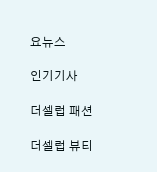요뉴스

인기기사

더셀럽 패션

더셀럽 뷰티